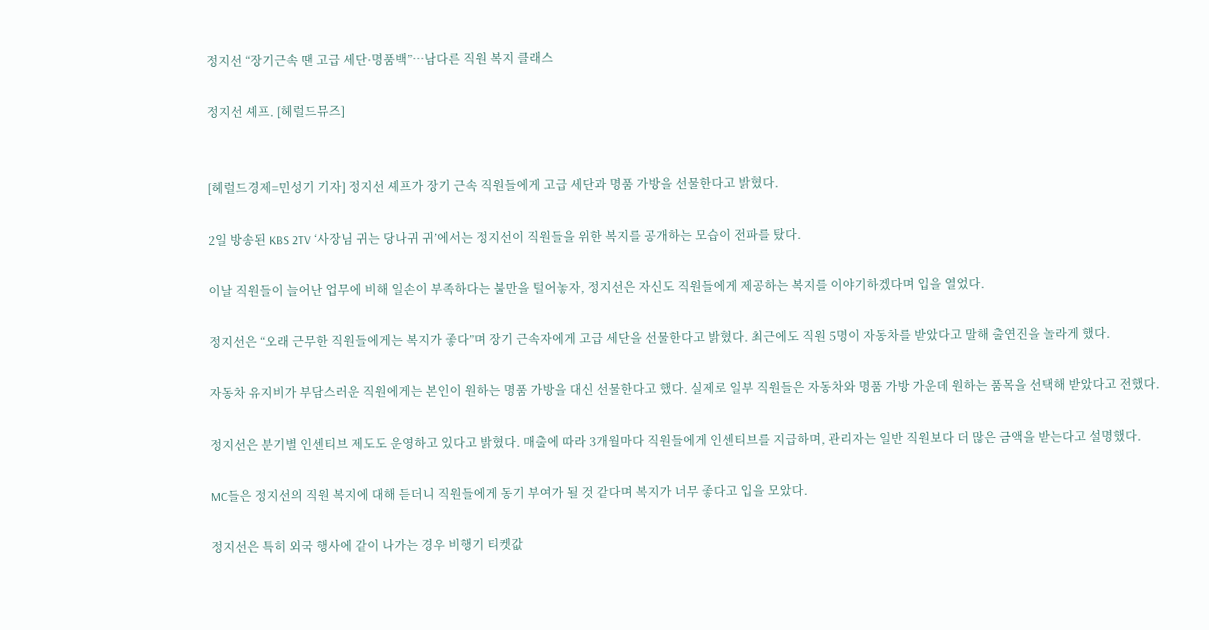정지선 “장기근속 땐 고급 세단·명품백”…남다른 직원 복지 클래스

정지선 셰프. [헤럴드뮤즈]


[헤럴드경제=민성기 기자] 정지선 셰프가 장기 근속 직원들에게 고급 세단과 명품 가방을 선물한다고 밝혔다.

2일 방송된 KBS 2TV ‘사장님 귀는 당나귀 귀’에서는 정지선이 직원들을 위한 복지를 공개하는 모습이 전파를 탔다.

이날 직원들이 늘어난 업무에 비해 일손이 부족하다는 불만을 털어놓자, 정지선은 자신도 직원들에게 제공하는 복지를 이야기하겠다며 입을 열었다.

정지선은 “오래 근무한 직원들에게는 복지가 좋다”며 장기 근속자에게 고급 세단을 선물한다고 밝혔다. 최근에도 직원 5명이 자동차를 받았다고 말해 출연진을 놀라게 했다.

자동차 유지비가 부담스러운 직원에게는 본인이 원하는 명품 가방을 대신 선물한다고 했다. 실제로 일부 직원들은 자동차와 명품 가방 가운데 원하는 품목을 선택해 받았다고 전했다.

정지선은 분기별 인센티브 제도도 운영하고 있다고 밝혔다. 매출에 따라 3개월마다 직원들에게 인센티브를 지급하며, 관리자는 일반 직원보다 더 많은 금액을 받는다고 설명했다.

MC들은 정지선의 직원 복지에 대해 듣더니 직원들에게 동기 부여가 될 것 같다며 복지가 너무 좋다고 입을 모았다.

정지선은 특히 외국 행사에 같이 나가는 경우 비행기 티켓값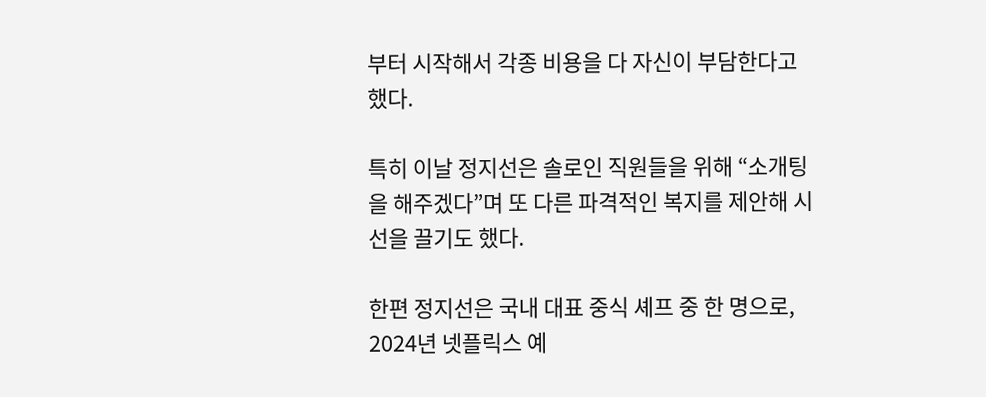부터 시작해서 각종 비용을 다 자신이 부담한다고 했다.

특히 이날 정지선은 솔로인 직원들을 위해 “소개팅을 해주겠다”며 또 다른 파격적인 복지를 제안해 시선을 끌기도 했다.

한편 정지선은 국내 대표 중식 셰프 중 한 명으로, 2024년 넷플릭스 예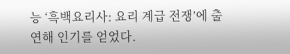능 ‘흑백요리사: 요리 계급 전쟁’에 출연해 인기를 얻었다.